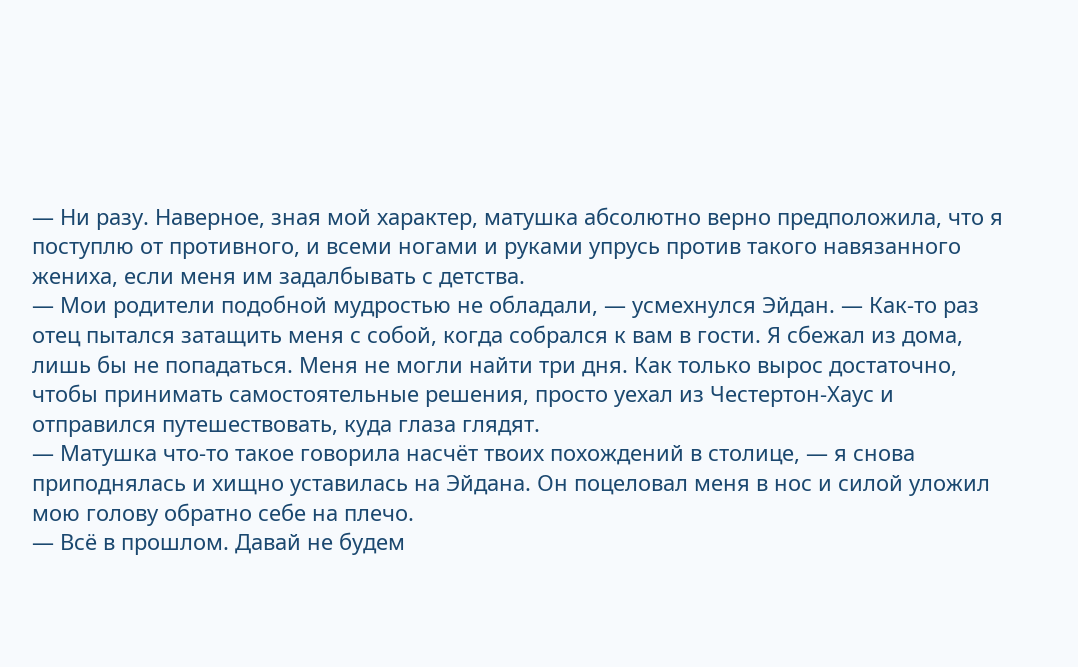— Ни разу. Наверное, зная мой характер, матушка абсолютно верно предположила, что я поступлю от противного, и всеми ногами и руками упрусь против такого навязанного жениха, если меня им задалбывать с детства.
— Мои родители подобной мудростью не обладали, — усмехнулся Эйдан. — Как-то раз отец пытался затащить меня с собой, когда собрался к вам в гости. Я сбежал из дома, лишь бы не попадаться. Меня не могли найти три дня. Как только вырос достаточно, чтобы принимать самостоятельные решения, просто уехал из Честертон-Хаус и отправился путешествовать, куда глаза глядят.
— Матушка что-то такое говорила насчёт твоих похождений в столице, — я снова приподнялась и хищно уставилась на Эйдана. Он поцеловал меня в нос и силой уложил мою голову обратно себе на плечо.
— Всё в прошлом. Давай не будем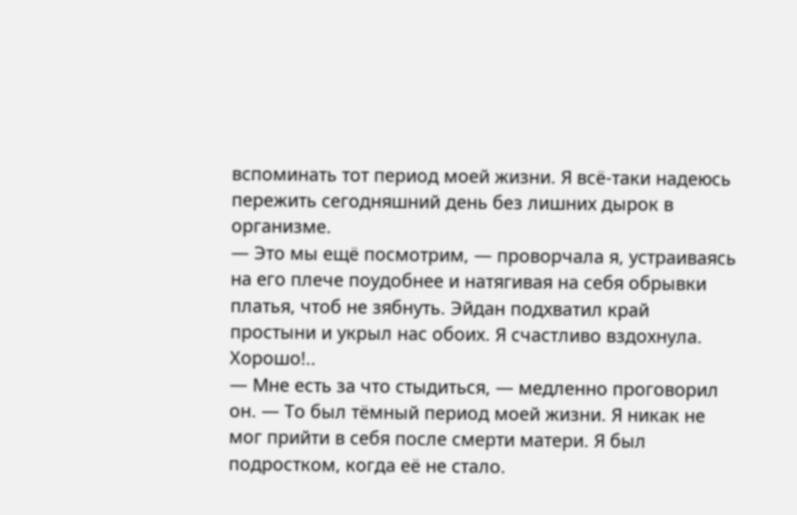вспоминать тот период моей жизни. Я всё-таки надеюсь пережить сегодняшний день без лишних дырок в организме.
— Это мы ещё посмотрим, — проворчала я, устраиваясь на его плече поудобнее и натягивая на себя обрывки платья, чтоб не зябнуть. Эйдан подхватил край простыни и укрыл нас обоих. Я счастливо вздохнула. Хорошо!..
— Мне есть за что стыдиться, — медленно проговорил он. — То был тёмный период моей жизни. Я никак не мог прийти в себя после смерти матери. Я был подростком, когда её не стало.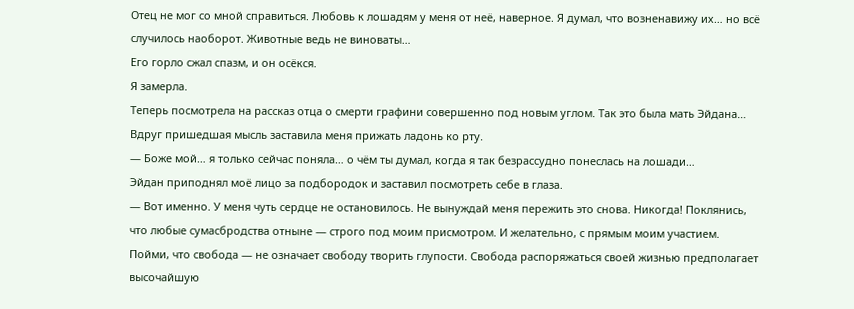Отец не мог со мной справиться. Любовь к лошадям у меня от неё, наверное. Я думал, что возненавижу их… но всё случилось наоборот. Животные ведь не виноваты…
Его горло сжал спазм, и он осёкся.
Я замерла.
Теперь посмотрела на рассказ отца о смерти графини совершенно под новым углом. Так это была мать Эйдана…
Вдруг пришедшая мысль заставила меня прижать ладонь ко рту.
— Боже мой… я только сейчас поняла… о чём ты думал, когда я так безрассудно понеслась на лошади…
Эйдан приподнял моё лицо за подбородок и заставил посмотреть себе в глаза.
— Вот именно. У меня чуть сердце не остановилось. Не вынуждай меня пережить это снова. Никогда! Поклянись, что любые сумасбродства отныне — строго под моим присмотром. И желательно, с прямым моим участием. Пойми, что свобода — не означает свободу творить глупости. Свобода распоряжаться своей жизнью предполагает высочайшую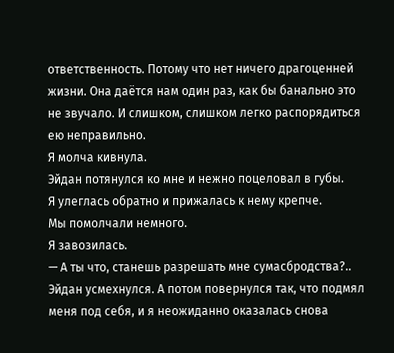ответственность. Потому что нет ничего драгоценней жизни. Она даётся нам один раз, как бы банально это не звучало. И слишком, слишком легко распорядиться ею неправильно.
Я молча кивнула.
Эйдан потянулся ко мне и нежно поцеловал в губы.
Я улеглась обратно и прижалась к нему крепче.
Мы помолчали немного.
Я завозилась.
— А ты что, станешь разрешать мне сумасбродства?..
Эйдан усмехнулся. А потом повернулся так, что подмял меня под себя, и я неожиданно оказалась снова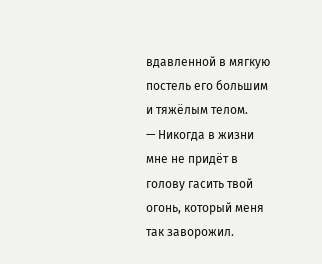вдавленной в мягкую постель его большим и тяжёлым телом.
— Никогда в жизни мне не придёт в голову гасить твой огонь, который меня так заворожил.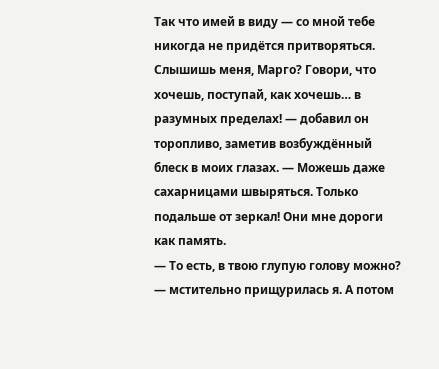Так что имей в виду — со мной тебе никогда не придётся притворяться. Слышишь меня, Марго? Говори, что хочешь, поступай, как хочешь… в разумных пределах! — добавил он торопливо, заметив возбуждённый блеск в моих глазах. — Можешь даже сахарницами швыряться. Только подальше от зеркал! Они мне дороги как память.
— То есть, в твою глупую голову можно? — мстительно прищурилась я. А потом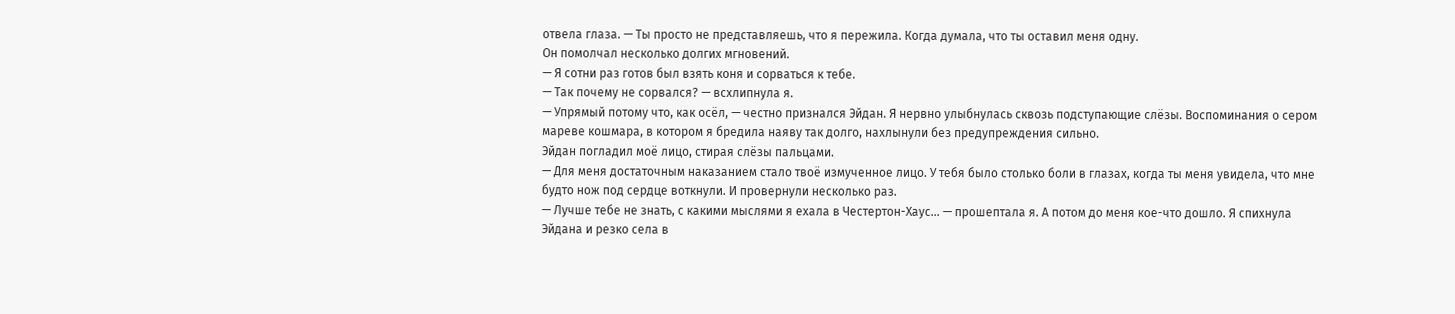отвела глаза. — Ты просто не представляешь, что я пережила. Когда думала, что ты оставил меня одну.
Он помолчал несколько долгих мгновений.
— Я сотни раз готов был взять коня и сорваться к тебе.
— Так почему не сорвался? — всхлипнула я.
— Упрямый потому что, как осёл, — честно признался Эйдан. Я нервно улыбнулась сквозь подступающие слёзы. Воспоминания о сером мареве кошмара, в котором я бредила наяву так долго, нахлынули без предупреждения сильно.
Эйдан погладил моё лицо, стирая слёзы пальцами.
— Для меня достаточным наказанием стало твоё измученное лицо. У тебя было столько боли в глазах, когда ты меня увидела, что мне будто нож под сердце воткнули. И провернули несколько раз.
— Лучше тебе не знать, с какими мыслями я ехала в Честертон-Хаус… — прошептала я. А потом до меня кое-что дошло. Я спихнула Эйдана и резко села в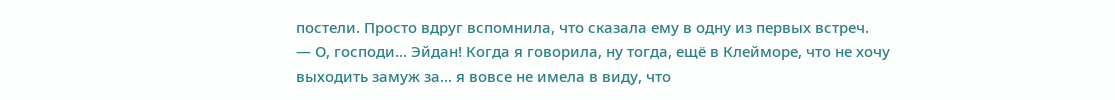постели. Просто вдруг вспомнила, что сказала ему в одну из первых встреч.
— О, господи… Эйдан! Когда я говорила, ну тогда, ещё в Клейморе, что не хочу выходить замуж за… я вовсе не имела в виду, что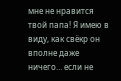мне не нравится твой папа! Я имею в виду, как свёкр он вполне даже ничего… если не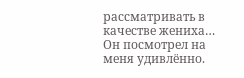рассматривать в качестве жениха…
Он посмотрел на меня удивлённо.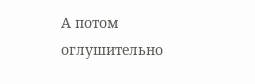А потом оглушительно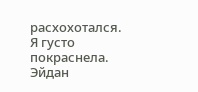расхохотался.
Я густо покраснела.
Эйдан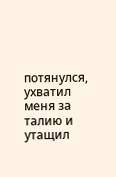потянулся, ухватил меня за талию и утащил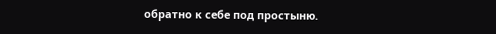обратно к себе под простыню.